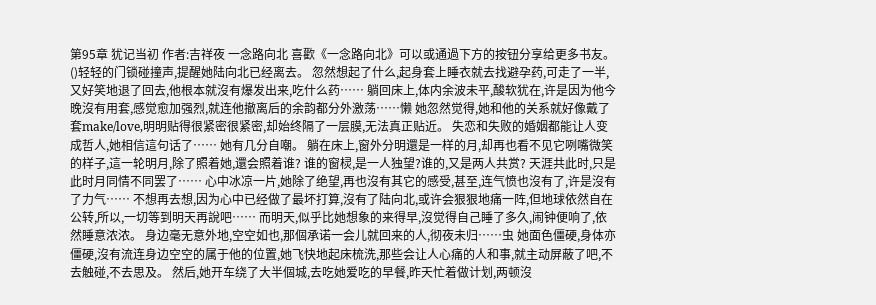第95章 犹记当初 作者:吉祥夜 一念路向北 喜歡《一念路向北》可以或通過下方的按钮分享给更多书友。 ()轻轻的门锁碰撞声,提醒她陆向北已经离去。 忽然想起了什么,起身套上睡衣就去找避孕药,可走了一半,又好笑地退了回去,他根本就沒有爆发出来,吃什么药…… 躺回床上,体内余波未平,酸软犹在,许是因为他今晚沒有用套,感觉愈加强烈,就连他撤离后的余韵都分外激荡……懒 她忽然觉得,她和他的关系就好像戴了套make/love,明明贴得很紧密很紧密,却始终隔了一层膜,无法真正贴近。 失恋和失败的婚姻都能让人变成哲人,她相信這句话了…… 她有几分自嘲。 躺在床上,窗外分明還是一样的月,却再也看不见它咧嘴微笑的样子,這一轮明月,除了照着她,還会照着谁? 谁的窗棂,是一人独望?谁的,又是两人共赏? 天涯共此时,只是此时月同情不同罢了…… 心中冰凉一片,她除了绝望,再也沒有其它的感受,甚至,连气愤也沒有了,许是沒有了力气…… 不想再去想,因为心中已经做了最坏打算,沒有了陆向北,或许会狠狠地痛一阵,但地球依然自在公转,所以,一切等到明天再說吧…… 而明天,似乎比她想象的来得早,沒觉得自己睡了多久,闹钟便响了,依然睡意浓浓。 身边毫无意外地,空空如也,那個承诺一会儿就回来的人,彻夜未归……虫 她面色僵硬,身体亦僵硬,沒有流连身边空空的属于他的位置,她飞快地起床梳洗,那些会让人心痛的人和事,就主动屏蔽了吧,不去触碰,不去思及。 然后,她开车绕了大半個城,去吃她爱吃的早餐,昨天忙着做计划,两顿沒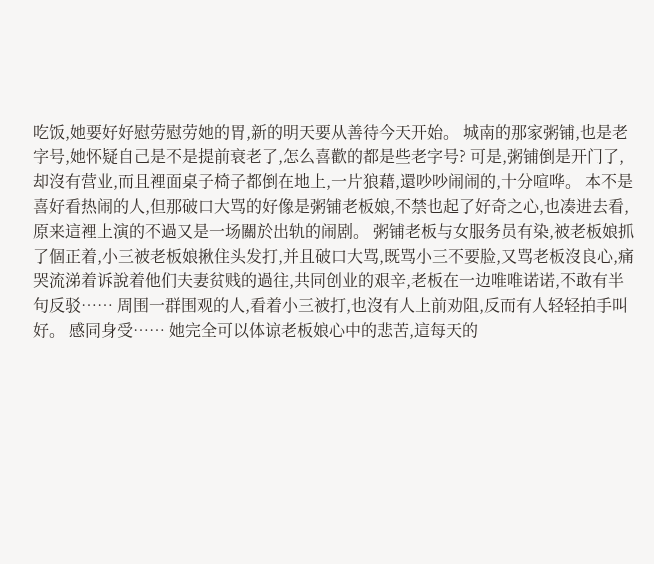吃饭,她要好好慰劳慰劳她的胃,新的明天要从善待今天开始。 城南的那家粥铺,也是老字号,她怀疑自己是不是提前衰老了,怎么喜歡的都是些老字号? 可是,粥铺倒是开门了,却沒有营业,而且裡面桌子椅子都倒在地上,一片狼藉,還吵吵闹闹的,十分喧哗。 本不是喜好看热闹的人,但那破口大骂的好像是粥铺老板娘,不禁也起了好奇之心,也凑进去看,原来這裡上演的不過又是一场關於出轨的闹剧。 粥铺老板与女服务员有染,被老板娘抓了個正着,小三被老板娘揪住头发打,并且破口大骂,既骂小三不要脸,又骂老板沒良心,痛哭流涕着诉說着他们夫妻贫贱的過往,共同创业的艰辛,老板在一边唯唯诺诺,不敢有半句反驳…… 周围一群围观的人,看着小三被打,也沒有人上前劝阻,反而有人轻轻拍手叫好。 感同身受…… 她完全可以体谅老板娘心中的悲苦,這每天的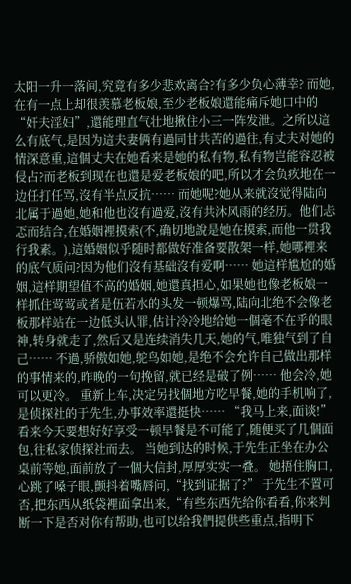太阳一升一落间,究竟有多少悲欢离合?有多少负心薄幸? 而她,在有一点上却很羡慕老板娘,至少老板娘還能痛斥她口中的“奸夫淫妇”,還能理直气壮地揪住小三一阵发泄。之所以這么有底气,是因为這夫妻俩有過同甘共苦的過往,有丈夫对她的情深意重,這個丈夫在她看来是她的私有物,私有物岂能容忍被侵占?而老板到现在也還是爱老板娘的吧,所以才会负疚地在一边任打任骂,沒有半点反抗…… 而她呢?她从来就沒觉得陆向北属于過她,她和他也沒有過爱,沒有共沐风雨的经历。他们忐忑而结合,在婚姻裡摸索(不,确切地說是她在摸索,而他一贯我行我素。),這婚姻似乎随时都做好准备要散架一样,她哪裡来的底气质问?因为他们沒有基础沒有爱啊…… 她這样尴尬的婚姻,這样期望值不高的婚姻,她還真担心,如果她也像老板娘一样抓住莺莺或者是伍若水的头发一顿爆骂,陆向北绝不会像老板那样站在一边低头认罪,估计冷冷地给她一個毫不在乎的眼神,转身就走了,然后又是连续消失几天,她的气,唯独气到了自己…… 不過,骄傲如她,鸵鸟如她,是绝不会允许自己做出那样的事情来的,昨晚的一句挽留,就已经是破了例…… 他会冷,她可以更冷。 重新上车,决定另找個地方吃早餐,她的手机响了,是侦探社的于先生,办事效率還挺快…… “我马上来,面谈!”看来今天要想好好享受一顿早餐是不可能了,随便买了几個面包,往私家侦探社而去。 当她到达的时候,于先生正坐在办公桌前等她,面前放了一個大信封,厚厚实实一叠。 她捂住胸口,心跳了嗓子眼,颤抖着嘴唇问,“找到证据了?” 于先生不置可否,把东西从纸袋裡面拿出来,“有些东西先给你看看,你来判断一下是否对你有帮助,也可以给我們提供些重点,指明下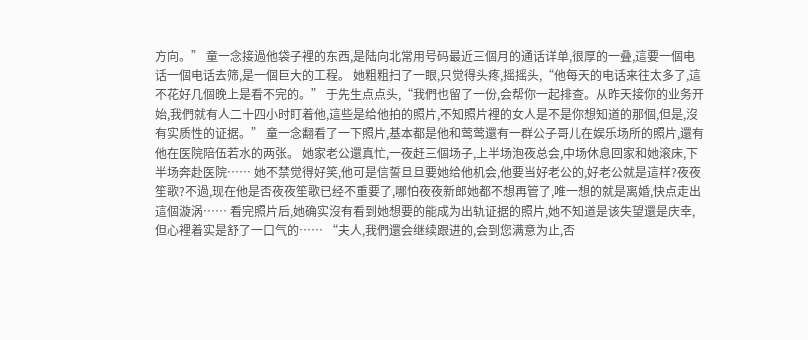方向。” 童一念接過他袋子裡的东西,是陆向北常用号码最近三個月的通话详单,很厚的一叠,這要一個电话一個电话去筛,是一個巨大的工程。 她粗粗扫了一眼,只觉得头疼,摇摇头,“他每天的电话来往太多了,這不花好几個晚上是看不完的。” 于先生点点头,“我們也留了一份,会帮你一起排查。从昨天接你的业务开始,我們就有人二十四小时盯着他,這些是给他拍的照片,不知照片裡的女人是不是你想知道的那個,但是,沒有实质性的证据。” 童一念翻看了一下照片,基本都是他和莺莺還有一群公子哥儿在娱乐场所的照片,還有他在医院陪伍若水的两张。 她家老公還真忙,一夜赶三個场子,上半场泡夜总会,中场休息回家和她滚床,下半场奔赴医院…… 她不禁觉得好笑,他可是信誓旦旦要她给他机会,他要当好老公的,好老公就是這样?夜夜笙歌?不過,现在他是否夜夜笙歌已经不重要了,哪怕夜夜新郎她都不想再管了,唯一想的就是离婚,快点走出這個漩涡…… 看完照片后,她确实沒有看到她想要的能成为出轨证据的照片,她不知道是该失望還是庆幸,但心裡着实是舒了一口气的…… “夫人,我們還会继续跟进的,会到您满意为止,否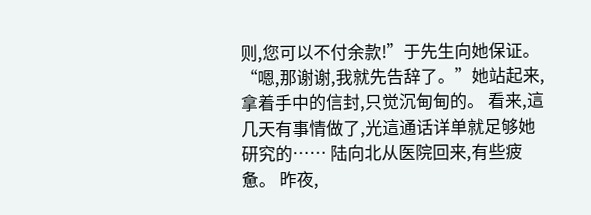则,您可以不付余款!”于先生向她保证。 “嗯,那谢谢,我就先告辞了。”她站起来,拿着手中的信封,只觉沉甸甸的。 看来,這几天有事情做了,光這通话详单就足够她研究的…… 陆向北从医院回来,有些疲惫。 昨夜,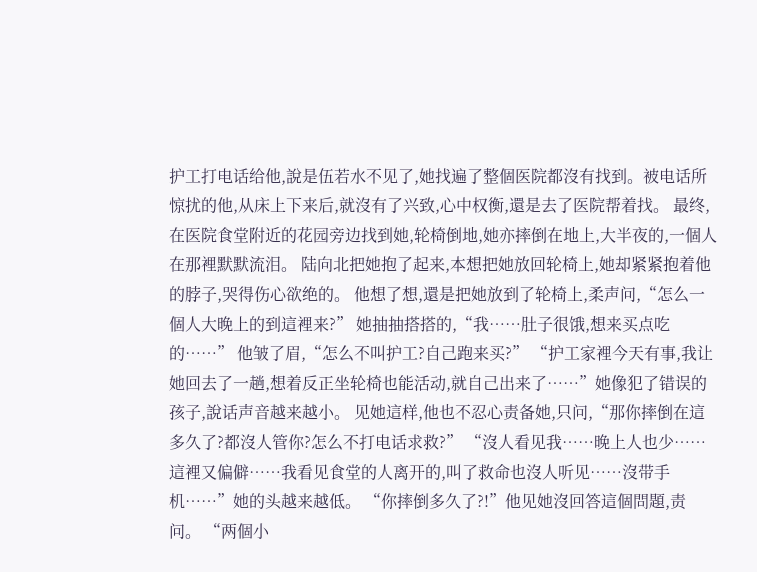护工打电话给他,說是伍若水不见了,她找遍了整個医院都沒有找到。被电话所惊扰的他,从床上下来后,就沒有了兴致,心中权衡,還是去了医院帮着找。 最终,在医院食堂附近的花园旁边找到她,轮椅倒地,她亦摔倒在地上,大半夜的,一個人在那裡默默流泪。 陆向北把她抱了起来,本想把她放回轮椅上,她却紧紧抱着他的脖子,哭得伤心欲绝的。 他想了想,還是把她放到了轮椅上,柔声问,“怎么一個人大晚上的到這裡来?” 她抽抽搭搭的,“我……肚子很饿,想来买点吃的……” 他皱了眉,“怎么不叫护工?自己跑来买?” “护工家裡今天有事,我让她回去了一趟,想着反正坐轮椅也能活动,就自己出来了……”她像犯了错误的孩子,說话声音越来越小。 见她這样,他也不忍心责备她,只问,“那你摔倒在這多久了?都沒人管你?怎么不打电话求救?” “沒人看见我……晚上人也少……這裡又偏僻……我看见食堂的人离开的,叫了救命也沒人听见……沒带手机……”她的头越来越低。 “你摔倒多久了?!”他见她沒回答這個問題,责问。 “两個小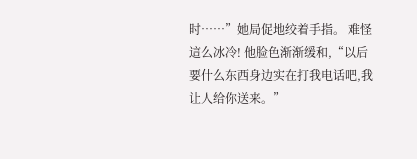时……”她局促地绞着手指。 难怪這么冰冷! 他脸色渐渐缓和,“以后要什么东西身边实在打我电话吧,我让人给你送来。”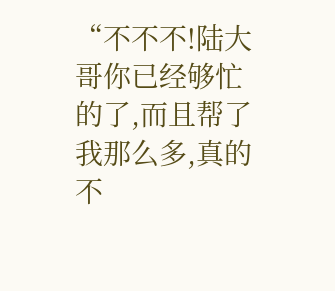“不不不!陆大哥你已经够忙的了,而且帮了我那么多,真的不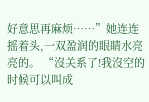好意思再麻烦……”她连连摇着头,一双盈润的眼睛水亮亮的。 “沒关系了!我沒空的时候可以叫成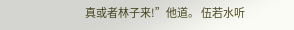真或者林子来!”他道。 伍若水听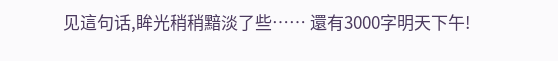见這句话,眸光稍稍黯淡了些…… 還有3000字明天下午!